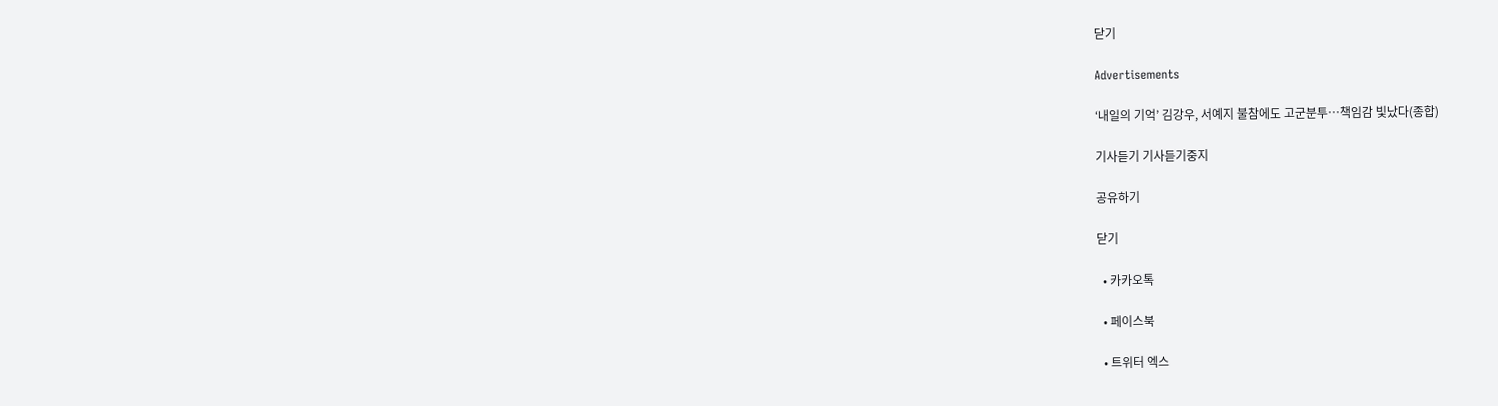닫기

Advertisements

‘내일의 기억’ 김강우, 서예지 불참에도 고군분투…책임감 빛났다(종합)

기사듣기 기사듣기중지

공유하기

닫기

  • 카카오톡

  • 페이스북

  • 트위터 엑스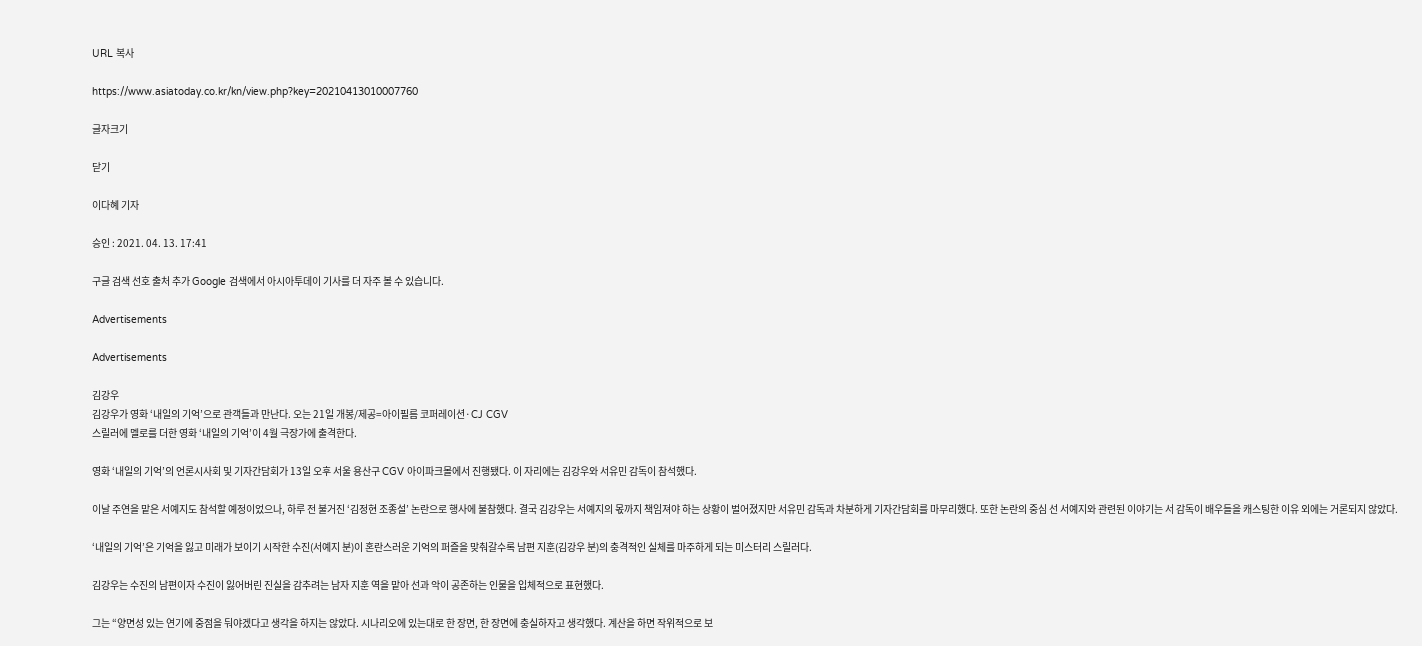URL 복사

https://www.asiatoday.co.kr/kn/view.php?key=20210413010007760

글자크기

닫기

이다혜 기자

승인 : 2021. 04. 13. 17:41

구글 검색 선호 출처 추가 Google 검색에서 아시아투데이 기사를 더 자주 볼 수 있습니다.

Advertisements

Advertisements

김강우
김강우가 영화 ‘내일의 기억’으로 관객들과 만난다. 오는 21일 개봉/제공=아이필름 코퍼레이션·CJ CGV
스릴러에 멜로를 더한 영화 ‘내일의 기억’이 4월 극장가에 출격한다.

영화 ‘내일의 기억’의 언론시사회 및 기자간담회가 13일 오후 서울 용산구 CGV 아이파크몰에서 진행됐다. 이 자리에는 김강우와 서유민 감독이 참석했다.

이날 주연을 맡은 서예지도 참석할 예정이었으나, 하루 전 불거진 ‘김정현 조종설’ 논란으로 행사에 불참했다. 결국 김강우는 서예지의 몫까지 책임져야 하는 상황이 벌어졌지만 서유민 감독과 차분하게 기자간담회를 마무리했다. 또한 논란의 중심 선 서예지와 관련된 이야기는 서 감독이 배우들을 캐스팅한 이유 외에는 거론되지 않았다.

‘내일의 기억’은 기억을 잃고 미래가 보이기 시작한 수진(서예지 분)이 혼란스러운 기억의 퍼즐을 맞춰갈수록 남편 지훈(김강우 분)의 충격적인 실체를 마주하게 되는 미스터리 스릴러다.

김강우는 수진의 남편이자 수진이 잃어버린 진실을 감추려는 남자 지훈 역을 맡아 선과 악이 공존하는 인물을 입체적으로 표현했다.

그는 “양면성 있는 연기에 중점을 둬야겠다고 생각을 하지는 않았다. 시나리오에 있는대로 한 장면, 한 장면에 충실하자고 생각했다. 계산을 하면 작위적으로 보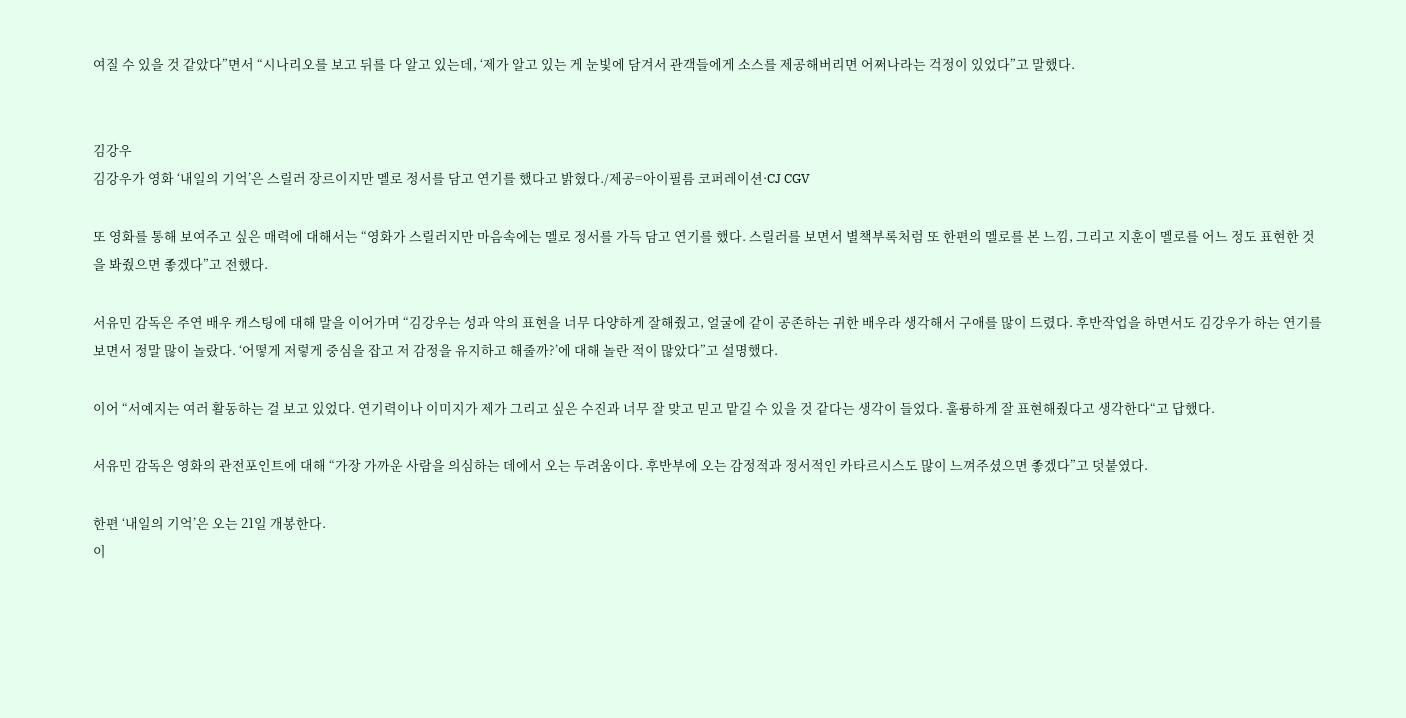여질 수 있을 것 같았다”면서 “시나리오를 보고 뒤를 다 알고 있는데, ‘제가 알고 있는 게 눈빛에 담겨서 관객들에게 소스를 제공해버리면 어쩌나라는 걱정이 있었다”고 말했다.


김강우
김강우가 영화 ‘내일의 기억’은 스릴러 장르이지만 멜로 정서를 담고 연기를 했다고 밝혔다./제공=아이필름 코퍼레이션·CJ CGV

또 영화를 통해 보여주고 싶은 매력에 대해서는 “영화가 스릴러지만 마음속에는 멜로 정서를 가득 담고 연기를 했다. 스릴러를 보면서 별책부록처럼 또 한편의 멜로를 본 느낌, 그리고 지훈이 멜로를 어느 정도 표현한 것을 봐줬으면 좋겠다”고 전했다.

서유민 감독은 주연 배우 캐스팅에 대해 말을 이어가며 “김강우는 성과 악의 표현을 너무 다양하게 잘해줬고, 얼굴에 같이 공존하는 귀한 배우라 생각해서 구애를 많이 드렸다. 후반작업을 하면서도 김강우가 하는 연기를 보면서 정말 많이 놀랐다. ‘어떻게 저렇게 중심을 잡고 저 감정을 유지하고 해줄까?’에 대해 놀란 적이 많았다”고 설명했다.

이어 “서예지는 여러 활동하는 걸 보고 있었다. 연기력이나 이미지가 제가 그리고 싶은 수진과 너무 잘 맞고 믿고 맡길 수 있을 것 같다는 생각이 들었다. 훌륭하게 잘 표현해줬다고 생각한다“고 답했다.

서유민 감독은 영화의 관전포인트에 대해 “가장 가까운 사람을 의심하는 데에서 오는 두려움이다. 후반부에 오는 감정적과 정서적인 카타르시스도 많이 느껴주셨으면 좋겠다”고 덧붙였다.

한편 ‘내일의 기억’은 오는 21일 개봉한다.
이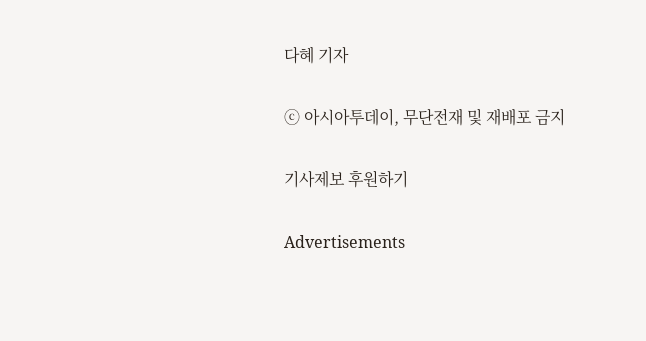다혜 기자

ⓒ 아시아투데이, 무단전재 및 재배포 금지

기사제보 후원하기

Advertisements